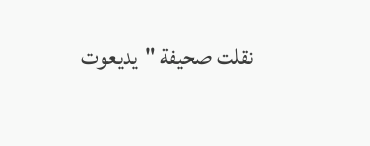نقلت صحيفة "يديعوت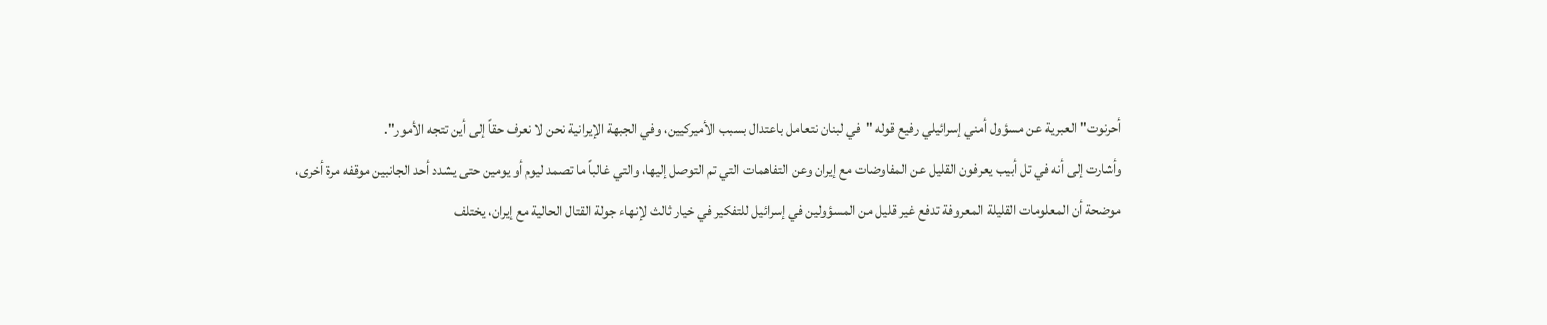أحرنوت" العبرية عن مسؤول أمني إسرائيلي رفيع قوله "في لبنان نتعامل باعتدال بسبب الأميركيين، وفي الجبهة الإيرانية نحن لا نعرف حقاً إلى أين تتجه الأمور".
وأشارت إلى أنه في تل أبيب يعرفون القليل عن المفاوضات مع إيران وعن التفاهمات التي تم التوصل إليها، والتي غالباً ما تصمد ليوم أو يومين حتى يشدد أحد الجانبين موقفه مرة أخرى، موضحة أن المعلومات القليلة المعروفة تدفع غير قليل من المسؤولين في إسرائيل للتفكير في خيار ثالث لإنهاء جولة القتال الحالية مع إيران، يختلف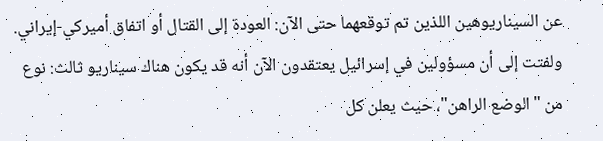عن السيناريوهين اللذين تم توقعهما حتى الآن: العودة إلى القتال أو اتفاق أميركي-إيراني.
ولفتت إلى أن مسؤولين في إسرائيل يعتقدون الآن أنه قد يكون هناك سيناريو ثالث: نوع من "الوضع الراهن"، حيث يعلن كل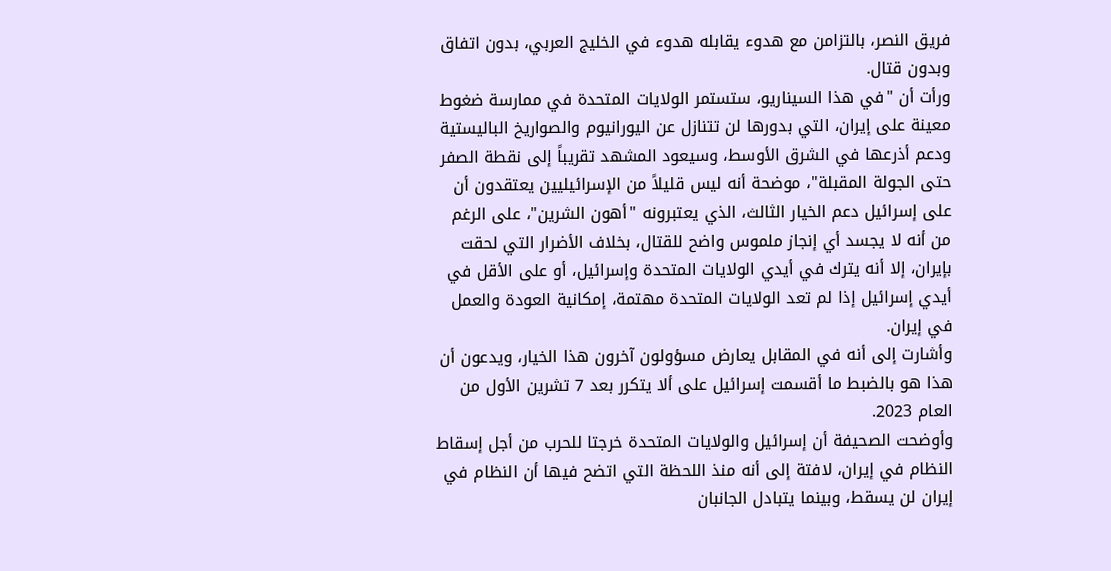فريق النصر، بالتزامن مع هدوء يقابله هدوء في الخليج العربي، بدون اتفاق وبدون قتال.
ورأت أن "في هذا السيناريو، ستستمر الولايات المتحدة في ممارسة ضغوط معينة على إيران، التي بدورها لن تتنازل عن اليورانيوم والصواريخ الباليستية ودعم أذرعها في الشرق الأوسط، وسيعود المشهد تقريباً إلى نقطة الصفر حتى الجولة المقبلة"، موضحة أنه ليس قليلاً من الإسرائيليين يعتقدون أن على إسرائيل دعم الخيار الثالث، الذي يعتبرونه "أهون الشرين"، على الرغم من أنه لا يجسد أي إنجاز ملموس واضح للقتال، بخلاف الأضرار التي لحقت بإيران، إلا أنه يترك في أيدي الولايات المتحدة وإسرائيل، أو على الأقل في أيدي إسرائيل إذا لم تعد الولايات المتحدة مهتمة، إمكانية العودة والعمل في إيران.
وأشارت إلى أنه في المقابل يعارض مسؤولون آخرون هذا الخيار، ويدعون أن هذا هو بالضبط ما أقسمت إسرائيل على ألا يتكرر بعد 7 تشرين الأول من العام 2023.
وأوضحت الصحيفة أن إسرائيل والولايات المتحدة خرجتا للحرب من أجل إسقاط النظام في إيران، لافتة إلى أنه منذ اللحظة التي اتضح فيها أن النظام في إيران لن يسقط، وبينما يتبادل الجانبان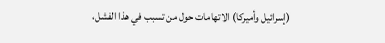(إسرائيل وأميركا) الاتهامات حول من تسبب في هذا الفشل،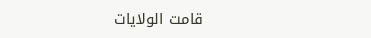قامت الولايات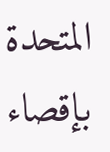المتحدة بإقصاء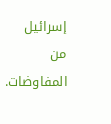إسرائيل من المفاوضات.